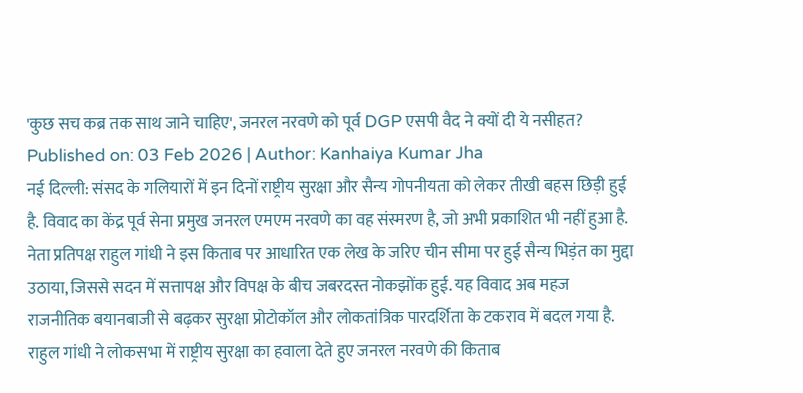'कुछ सच कब्र तक साथ जाने चाहिए', जनरल नरवणे को पूर्व DGP एसपी वैद ने क्यों दी ये नसीहत?
Published on: 03 Feb 2026 | Author: Kanhaiya Kumar Jha
नई दिल्ली: संसद के गलियारों में इन दिनों राष्ट्रीय सुरक्षा और सैन्य गोपनीयता को लेकर तीखी बहस छिड़ी हुई है. विवाद का केंद्र पूर्व सेना प्रमुख जनरल एमएम नरवणे का वह संस्मरण है, जो अभी प्रकाशित भी नहीं हुआ है. नेता प्रतिपक्ष राहुल गांधी ने इस किताब पर आधारित एक लेख के जरिए चीन सीमा पर हुई सैन्य भिड़ंत का मुद्दा उठाया, जिससे सदन में सत्तापक्ष और विपक्ष के बीच जबरदस्त नोकझोंक हुई. यह विवाद अब महज राजनीतिक बयानबाजी से बढ़कर सुरक्षा प्रोटोकॉल और लोकतांत्रिक पारदर्शिता के टकराव में बदल गया है.
राहुल गांधी ने लोकसभा में राष्ट्रीय सुरक्षा का हवाला देते हुए जनरल नरवणे की किताब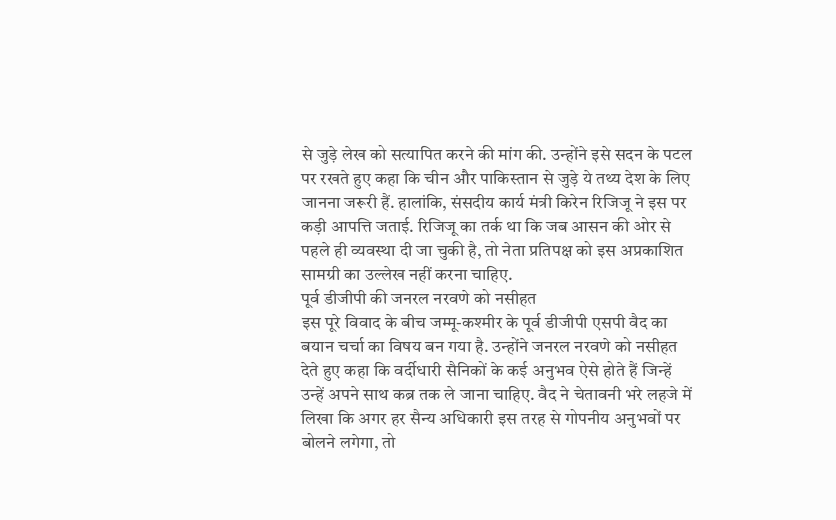से जुड़े लेख को सत्यापित करने की मांग की. उन्होंने इसे सदन के पटल पर रखते हुए कहा कि चीन और पाकिस्तान से जुड़े ये तथ्य देश के लिए जानना जरूरी हैं. हालांकि, संसदीय कार्य मंत्री किरेन रिजिजू ने इस पर कड़ी आपत्ति जताई. रिजिजू का तर्क था कि जब आसन की ओर से पहले ही व्यवस्था दी जा चुकी है, तो नेता प्रतिपक्ष को इस अप्रकाशित सामग्री का उल्लेख नहीं करना चाहिए.
पूर्व डीजीपी की जनरल नरवणे को नसीहत
इस पूरे विवाद के बीच जम्मू-कश्मीर के पूर्व डीजीपी एसपी वैद का बयान चर्चा का विषय बन गया है. उन्होंने जनरल नरवणे को नसीहत देते हुए कहा कि वर्दीधारी सैनिकों के कई अनुभव ऐसे होते हैं जिन्हें उन्हें अपने साथ कब्र तक ले जाना चाहिए. वैद ने चेतावनी भरे लहजे में लिखा कि अगर हर सैन्य अधिकारी इस तरह से गोपनीय अनुभवों पर बोलने लगेगा, तो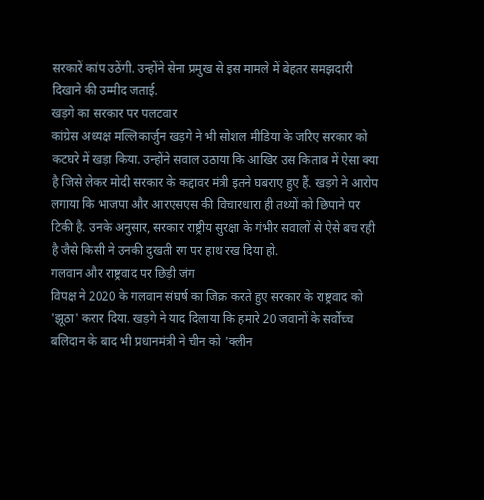सरकारें कांप उठेंगी. उन्होंने सेना प्रमुख से इस मामले में बेहतर समझदारी दिखाने की उम्मीद जताई.
खड़गे का सरकार पर पलटवार
कांग्रेस अध्यक्ष मल्लिकार्जुन खड़गे ने भी सोशल मीडिया के जरिए सरकार को कटघरे में खड़ा किया. उन्होंने सवाल उठाया कि आखिर उस किताब में ऐसा क्या है जिसे लेकर मोदी सरकार के कद्दावर मंत्री इतने घबराए हुए हैं. खड़गे ने आरोप लगाया कि भाजपा और आरएसएस की विचारधारा ही तथ्यों को छिपाने पर टिकी है. उनके अनुसार, सरकार राष्ट्रीय सुरक्षा के गंभीर सवालों से ऐसे बच रही है जैसे किसी ने उनकी दुखती रग पर हाथ रख दिया हो.
गलवान और राष्ट्रवाद पर छिड़ी जंग
विपक्ष ने 2020 के गलवान संघर्ष का जिक्र करते हुए सरकार के राष्ट्रवाद को 'झूठा' करार दिया. खड़गे ने याद दिलाया कि हमारे 20 जवानों के सर्वोच्च बलिदान के बाद भी प्रधानमंत्री ने चीन को 'क्लीन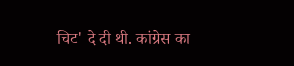चिट' दे दी थी. कांग्रेस का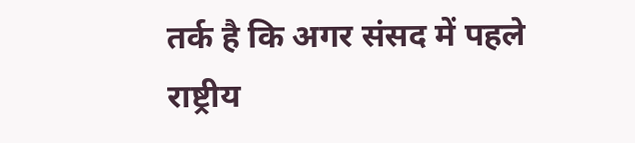तर्क है कि अगर संसद में पहले राष्ट्रीय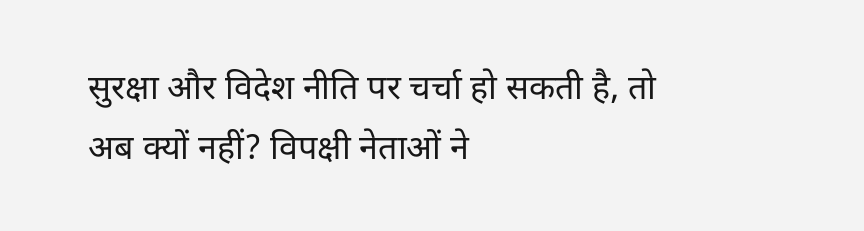सुरक्षा और विदेश नीति पर चर्चा हो सकती है, तो अब क्यों नहीं? विपक्षी नेताओं ने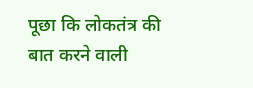पूछा कि लोकतंत्र की बात करने वाली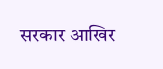सरकार आखिर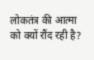लोकतंत्र की आत्मा को क्यों रौंद रही है?